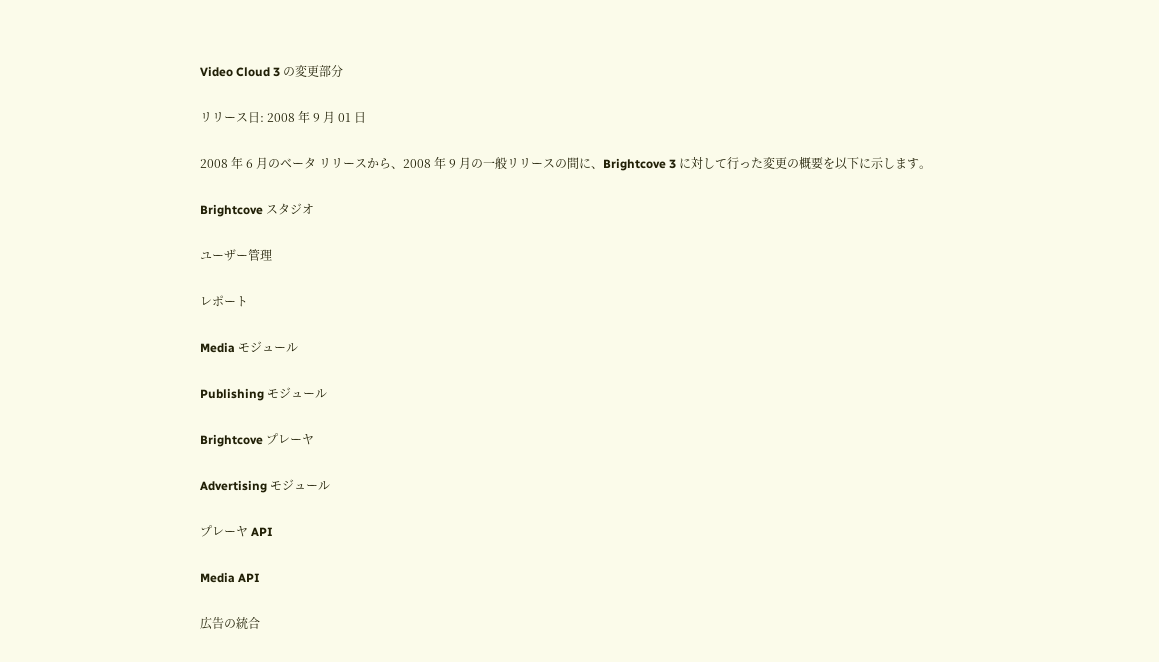Video Cloud 3 の変更部分

リリース日: 2008 年 9 月 01 日

2008 年 6 月のベータ リリースから、2008 年 9 月の一般リリースの間に、Brightcove 3 に対して行った変更の概要を以下に示します。

Brightcove スタジオ

ユーザー管理

レポート

Media モジュール

Publishing モジュール

Brightcove プレーヤ

Advertising モジュール

プレーヤ API

Media API

広告の統合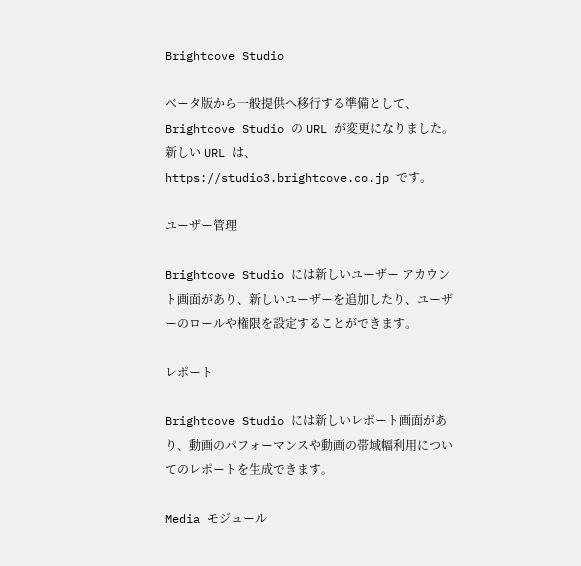Brightcove Studio

ベータ版から一般提供へ移行する準備として、Brightcove Studio の URL が変更になりました。新しい URL は、https://studio3.brightcove.co.jp です。

ユーザー管理

Brightcove Studio には新しいユーザー アカウント画面があり、新しいユーザーを追加したり、ユーザーのロールや権限を設定することができます。

レポート

Brightcove Studio には新しいレポート画面があり、動画のパフォーマンスや動画の帯域幅利用についてのレポートを生成できます。

Media モジュール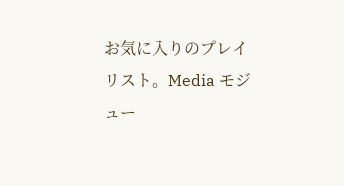お気に入りのプレイリスト。Media モジュー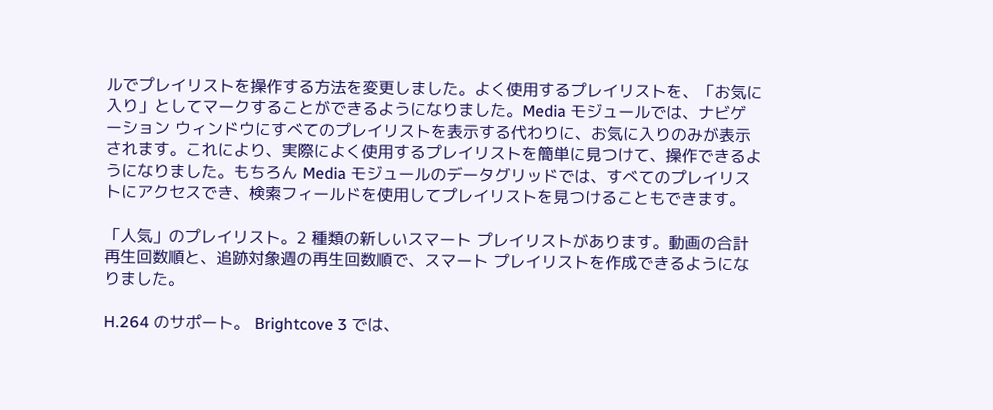ルでプレイリストを操作する方法を変更しました。よく使用するプレイリストを、「お気に入り」としてマークすることができるようになりました。Media モジュールでは、ナビゲーション ウィンドウにすべてのプレイリストを表示する代わりに、お気に入りのみが表示されます。これにより、実際によく使用するプレイリストを簡単に見つけて、操作できるようになりました。もちろん Media モジュールのデータグリッドでは、すべてのプレイリストにアクセスでき、検索フィールドを使用してプレイリストを見つけることもできます。

「人気」のプレイリスト。2 種類の新しいスマート プレイリストがあります。動画の合計再生回数順と、追跡対象週の再生回数順で、スマート プレイリストを作成できるようになりました。

H.264 のサポート。 Brightcove 3 では、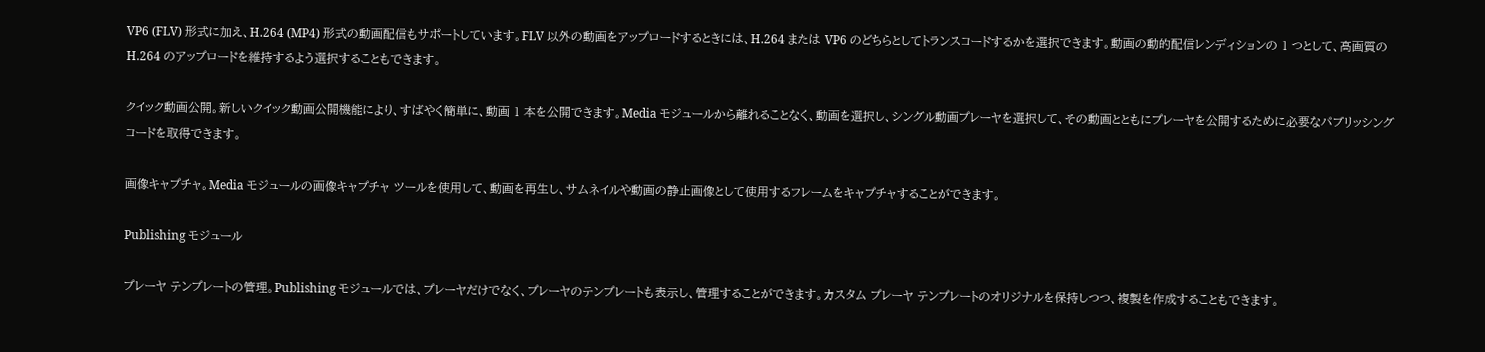VP6 (FLV) 形式に加え、H.264 (MP4) 形式の動画配信もサポートしています。FLV 以外の動画をアップロードするときには、H.264 または VP6 のどちらとしてトランスコードするかを選択できます。動画の動的配信レンディションの 1 つとして、高画質の H.264 のアップロードを維持するよう選択することもできます。

クイック動画公開。新しいクイック動画公開機能により、すばやく簡単に、動画 1 本を公開できます。Media モジュールから離れることなく、動画を選択し、シングル動画プレーヤを選択して、その動画とともにプレーヤを公開するために必要なパブリッシング コードを取得できます。

画像キャプチャ。Media モジュールの画像キャプチャ ツールを使用して、動画を再生し、サムネイルや動画の静止画像として使用するフレームをキャプチャすることができます。

Publishing モジュール

プレーヤ テンプレートの管理。Publishing モジュールでは、プレーヤだけでなく、プレーヤのテンプレートも表示し、管理することができます。カスタム プレーヤ テンプレートのオリジナルを保持しつつ、複製を作成することもできます。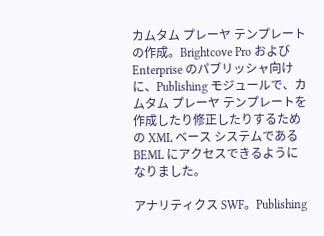カムタム プレーヤ テンプレートの作成。Brightcove Pro および Enterprise のパブリッシャ向けに、Publishing モジュールで、カムタム プレーヤ テンプレートを作成したり修正したりするための XML ベース システムである BEML にアクセスできるようになりました。

アナリティクス SWF。Publishing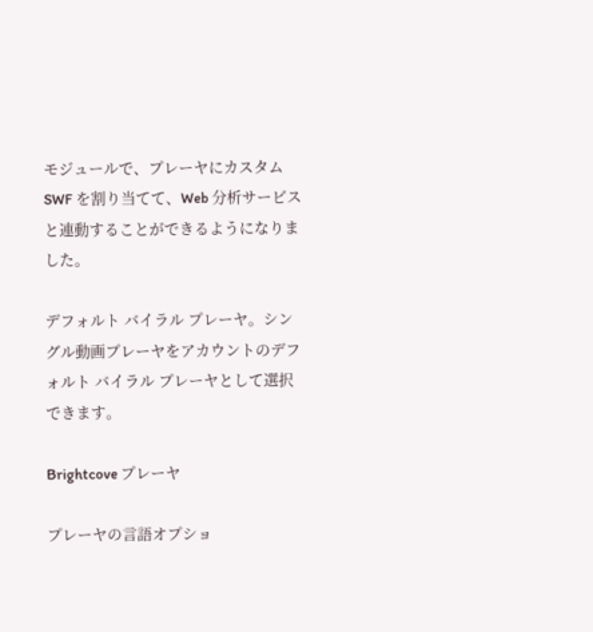モジュールで、プレーヤにカスタム SWF を割り当てて、Web 分析サービスと連動することができるようになりました。

デフォルト バイラル プレーヤ。シングル動画プレーヤをアカウントのデフォルト バイラル プレーヤとして選択できます。

Brightcove プレーヤ

プレーヤの言語オプショ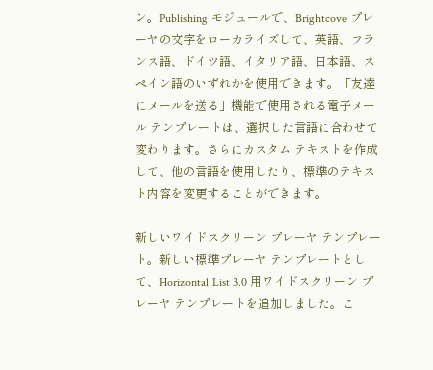ン。Publishing モジュールで、Brightcove プレーヤの文字をローカライズして、英語、フランス語、ドイツ語、イタリア語、日本語、スペイン語のいずれかを使用できます。「友達にメールを送る」機能で使用される電子メール テンプレートは、選択した言語に合わせて変わります。さらにカスタム テキストを作成して、他の言語を使用したり、標準のテキスト内容を変更することができます。

新しいワイドスクリーン プレーヤ テンプレート。新しい標準プレーヤ テンプレートとして、Horizontal List 3.0 用ワイドスクリーン プレーヤ テンプレートを追加しました。こ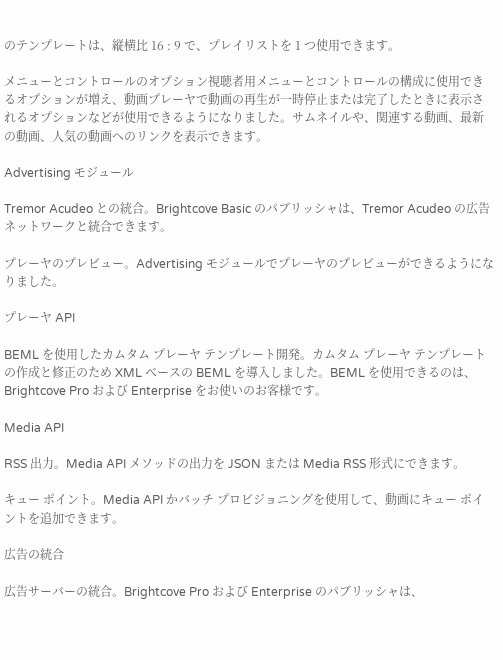のテンプレートは、縦横比 16 : 9 で、プレイリストを 1 つ使用できます。

メニューとコントロールのオプション視聴者用メニューとコントロールの構成に使用できるオプションが増え、動画プレーヤで動画の再生が一時停止または完了したときに表示されるオプションなどが使用できるようになりました。サムネイルや、関連する動画、最新の動画、人気の動画へのリンクを表示できます。

Advertising モジュール

Tremor Acudeo との統合。Brightcove Basic のパブリッシャは、Tremor Acudeo の広告ネットワークと統合できます。

プレーヤのプレビュー。Advertising モジュールでプレーヤのプレビューができるようになりました。

プレーヤ API

BEML を使用したカムタム プレーヤ テンプレート開発。カムタム プレーヤ テンプレートの作成と修正のため XML ベースの BEML を導入しました。BEML を使用できるのは、Brightcove Pro および Enterprise をお使いのお客様です。

Media API

RSS 出力。Media API メソッドの出力を JSON または Media RSS 形式にできます。

キュー ポイント。Media API かバッチ プロビジョニングを使用して、動画にキュー ポイントを追加できます。

広告の統合

広告サーバーの統合。Brightcove Pro および Enterprise のパブリッシャは、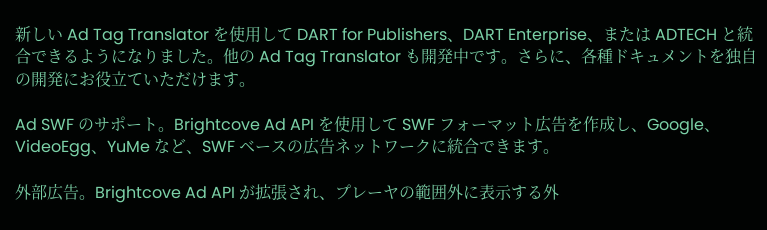新しい Ad Tag Translator を使用して DART for Publishers、DART Enterprise、または ADTECH と統合できるようになりました。他の Ad Tag Translator も開発中です。さらに、各種ドキュメントを独自の開発にお役立ていただけます。

Ad SWF のサポート。Brightcove Ad API を使用して SWF フォーマット広告を作成し、Google、VideoEgg、YuMe など、SWF ベースの広告ネットワークに統合できます。

外部広告。Brightcove Ad API が拡張され、プレーヤの範囲外に表示する外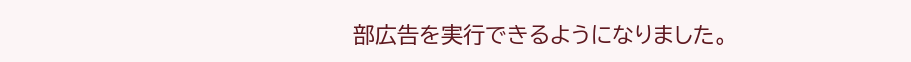部広告を実行できるようになりました。